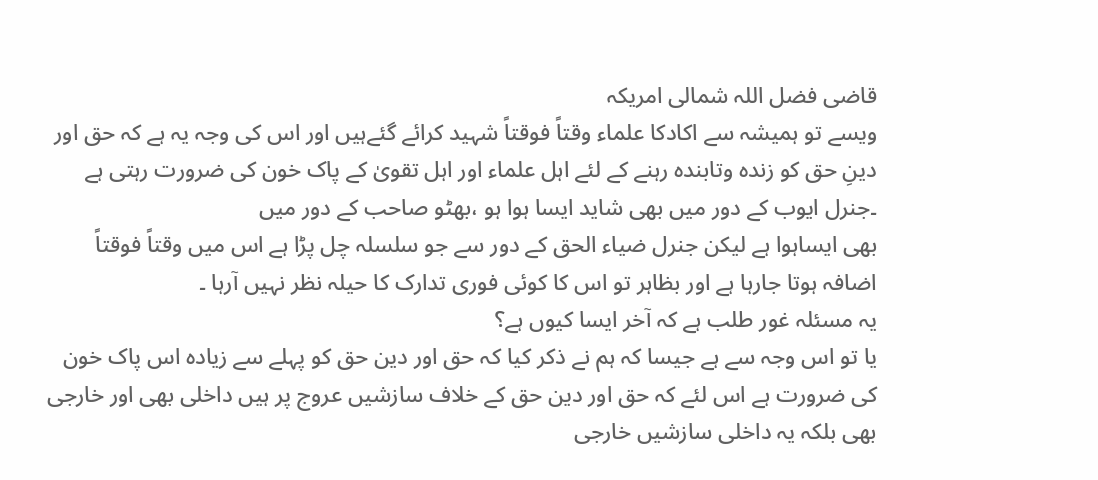قاضی فضل اللہ شمالی امریکہ
ویسے تو ہمیشہ سے اکادکا علماء وقتاً فوقتاً شہید کرائے گئےہیں اور اس کی وجہ یہ ہے کہ حق اور دینِ حق کو زندہ وتابندہ رہنے کے لئے اہل علماء اور اہل تقویٰ کے پاک خون کی ضرورت رہتی ہے ۔جنرل ایوب کے دور میں بھی شاید ایسا ہوا ہو ،بھٹو صاحب کے دور میں
بھی ایساہوا ہے لیکن جنرل ضیاء الحق کے دور سے جو سلسلہ چل پڑا ہے اس میں وقتاً فوقتاً اضافہ ہوتا جارہا ہے اور بظاہر تو اس کا کوئی فوری تدارک کا حیلہ نظر نہیں آرہا ۔
یہ مسئلہ غور طلب ہے کہ آخر ایسا کیوں ہے؟
یا تو اس وجہ سے ہے جیسا کہ ہم نے ذکر کیا کہ حق اور دین حق کو پہلے سے زیادہ اس پاک خون کی ضرورت ہے اس لئے کہ حق اور دین حق کے خلاف سازشیں عروج پر ہیں داخلی بھی اور خارجی بھی بلکہ یہ داخلی سازشیں خارجی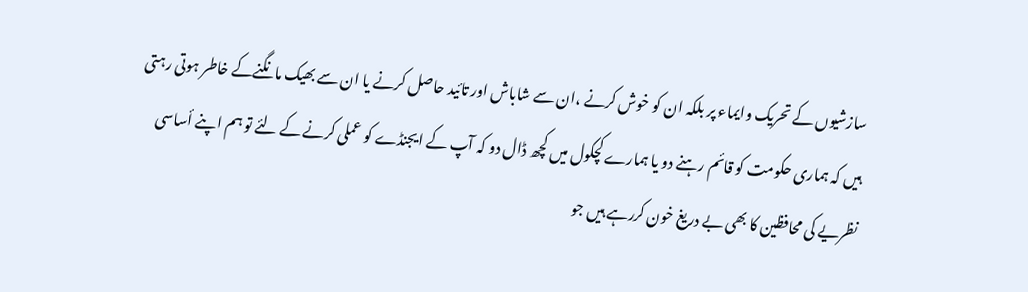سازشیوں کے تحریک وایماء پر بلکہ ان کو خوش کرنے ،ان سے شاباش اور تائید حاصل کرنے یا ان سے بھیک مانگنےکے خاطر ہوتی رہتی ہیں کہ ہماری حکومت کو قائم رہنے دو یا ہمارے کچکول میں کچھ ڈال دو کہ آپ کے ایجنڈے کو عملی کرنے کے لئے تو ہم اپنے أساسی نظریے کی محافظین کا بھی بے دریغ خون کررہے ہیں جو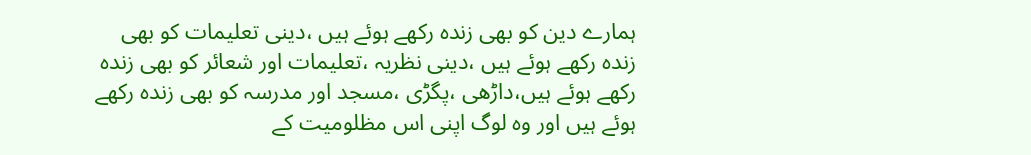ہمارے دین کو بھی زندہ رکھے ہوئے ہیں ،دینی تعلیمات کو بھی زندہ رکھے ہوئے ہیں ،دینی نظریہ ،تعلیمات اور شعائر کو بھی زندہ رکھے ہوئے ہیں،داڑھی ،پگڑی ،مسجد اور مدرسہ کو بھی زندہ رکھے ہوئے ہیں اور وہ لوگ اپنی اس مظلومیت کے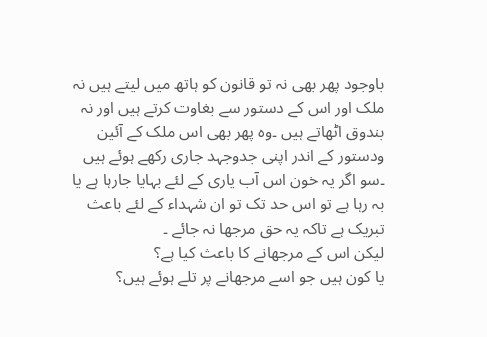باوجود پھر بھی نہ تو قانون کو ہاتھ میں لیتے ہیں نہ ملک اور اس کے دستور سے بغاوت کرتے ہیں اور نہ بندوق اٹھاتے ہیں ۔وہ پھر بھی اس ملک کے آئین ودستور کے اندر اپنی جدوجہد جاری رکھے ہوئے ہیں ۔سو اگر یہ خون اس آب یاری کے لئے بہایا جارہا ہے یا بہ رہا ہے تو اس حد تک تو ان شہداء کے لئے باعث تبریک ہے تاکہ یہ حق مرجھا نہ جائے ۔
لیکن اس کے مرجھانے کا باعث کیا ہے؟
یا کون ہیں جو اسے مرجھانے پر تلے ہوئے ہیں؟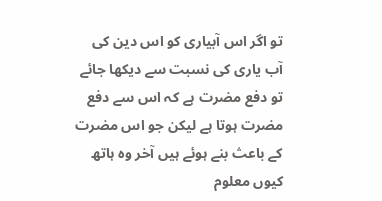تو اگر اس آبیاری کو اس دین کی آب یاری کی نسبت سے دیکھا جائے تو دفع مضرت ہے کہ اس سے دفع مضرت ہوتا ہے لیکن جو اس مضرت کے باعث بنے ہوئے ہیں آخر وہ ہاتھ کیوں معلوم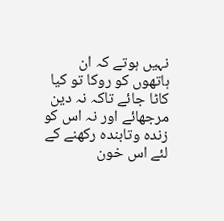نہیں ہوتے کہ ان ہاتھوں کو روکا تو کیا کاٹا جائے تاکہ نہ دین مرجھائے اور نہ اس کو زندہ وتابندہ رکھنے کے لئے اس خون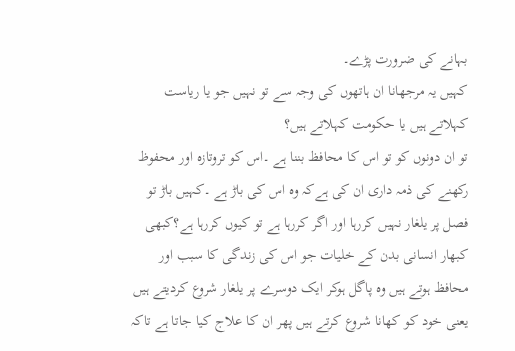بہانے کی ضرورت پڑے۔
کہیں یہ مرجھانا ان ہاتھوں کی وجہ سے تو نہیں جو یا ریاست کہلاتے ہیں یا حکومت کہلاتے ہیں؟
تو ان دونوں کو تو اس کا محافظ بننا ہے ۔اس کو تروتازہ اور محفوظ رکھنے کی ذمہ داری ان کی ہےکہ وہ اس کی باڑ ہے ۔کہیں باڑ تو فصل پر یلغار نہیں کررہا اور اگر کررہا ہے تو کیوں کررہا ہے؟کبھی کبھار انسانی بدن کے خلیات جو اس کی زندگی کا سبب اور محافظ ہوتے ہیں وہ پاگل ہوکر ایک دوسرے پر یلغار شروع کردیتے ہیں یعنی خود کو کھانا شروع کرتے ہیں پھر ان کا علاج کیا جاتا ہے تاکہ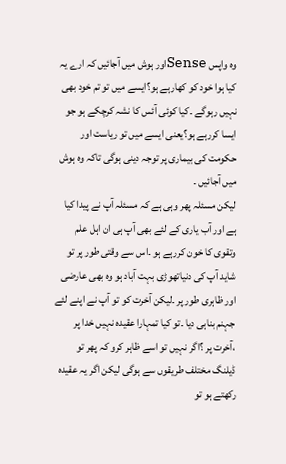وہ واپس Senseاور ہوش میں آجائیں کہ ارے یہ کیا ہوا خود کو کھارہے ہو؟ایسے میں تو تم خود بھی نہیں رہوگے ۔کیا کوئی آئس کا نشہ کرچکے ہو جو ایسا کررہے ہو؟یعنی ایسے میں تو ریاست اور حکومت کی بیماری پر توجہ دینی ہوگی تاکہ وہ ہوش میں آجائیں ۔
لیکن مسئلہ پھر وہی ہے کہ مسئلہ آپ نے پیدا کیا ہے اور آب یاری کے لئے بھی آپ ہی ان اہل علم وتقوی کا خون کررہے ہو ۔اس سے وقتی طور پر تو شاید آپ کی دنیاتھوڑی بہت آباد ہو وہ بھی عارضی اور ظاہری طور پر ۔لیکن آخرت کو تو آپ نے اپنے لئے جہنم بناہی دیا ۔تو کیا تمہارا عقیدہ نہیں خدا پر ،آخرت پر ؟اگر نہیں تو اسے ظاہر کرو کہ پھر تو ڈیلنگ مختلف طریقوں سے ہوگی لیکن اگر یہ عقیدہ رکھتے ہو تو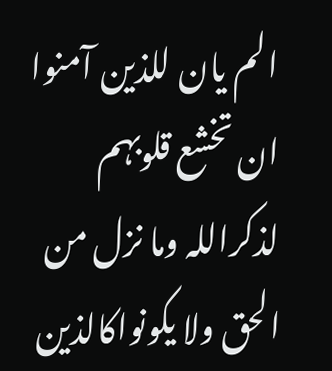الم یان للذین آمنوا ان تخشع قلوبہم لذکراللہ وما نزل من الحق ولا یکونواکالذین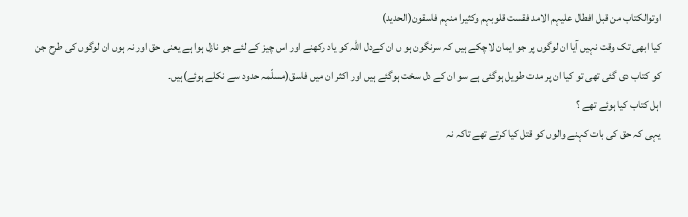اوتوالکتاب من قبل افطال علیہم الامد فقست قلوبہم وکثیرا منہم فاسقون(الحدید)
کیا ابھی تک وقت نہیں آیا ان لوگوں پر جو ایمان لاچکے ہیں کہ سرنگون ہو ں ان کےدل اللہ کو یاد رکھنے اور اس چیز کے لئے جو نازل ہوا ہے یعنی حق اور نہ ہوں ان لوگوں کی طرح جن کو کتاب دی گئی تھی تو کیا ان پر مدت طویل ہوگئی ہے سو ان کے دل سخت ہوگئے ہیں اور اکثر ان میں فاسق(مسلّمہ حدود سے نکلے ہوئے)ہیں۔
اہل کتاب کیا ہوئے تھے ؟
یہی کہ حق کی بات کہنے والوں کو قتل کیا کرتے تھے تاکہ نہ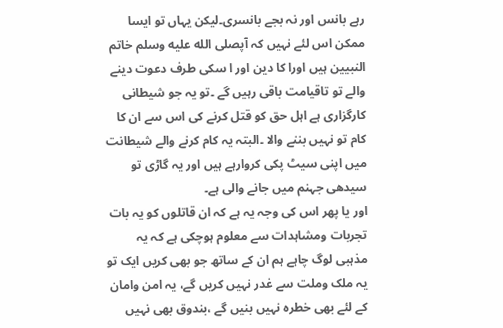رہے بانس اور نہ بجے بانسری۔لیکن یہاں تو ایسا ممکن اس لئے نہیں کہ آپصلى الله عليه وسلم خاتم النبیین ہیں اورا کا دین اور ا سکی طرف دعوت دینے والے تو تاقیامت باقی رہیں گے ۔تو یہ جو شیطانی کارگزاری ہے اہل حق کو قتل کرنے کی اس سے ان کا کام تو نہیں بننے والا ۔البتہ یہ کام کرنے والے شیطانت میں اپنی سیٹ پکی کروارہے ہیں اور یہ گاڑی تو سیدھی جہنم میں جانے والی ہے۔
اور یا پھر اس کی وجہ یہ ہے کہ ان قاتلوں کو یہ بات تجربات ومشاہدات سے معلوم ہوچکی ہے کہ یہ مذہبی لوگ چاہے ہم ان کے ساتھ جو بھی کریں ایک تو یہ ملک وملت سے غدر نہیں کریں گے، یہ امن وامان کے لئے بھی خطرہ نہیں بنیں گے ،بندوق بھی نہیں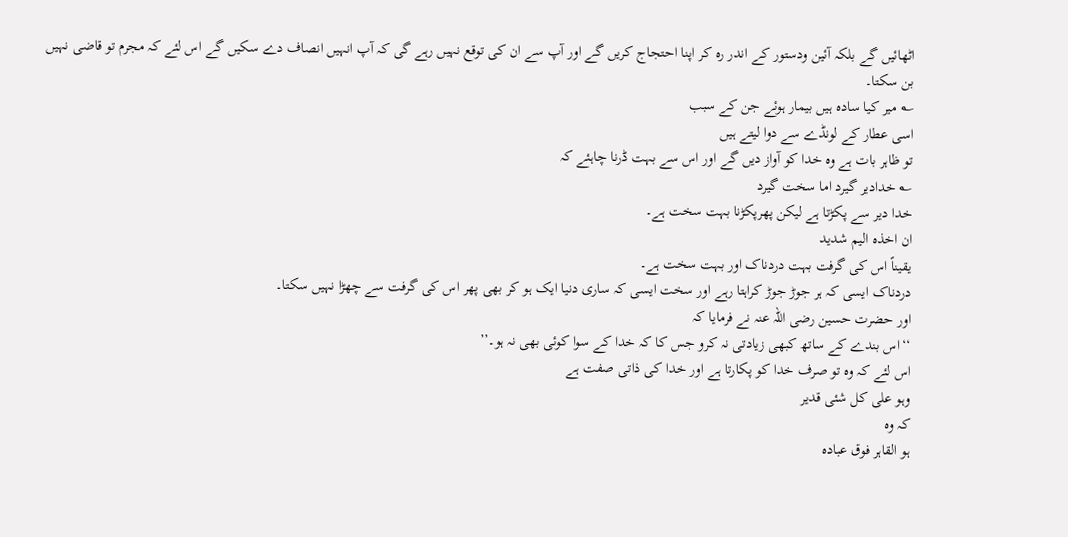اٹھائیں گے بلکہ آئین ودستور کے اندر رہ کر اپنا احتجاج کریں گے اور آپ سے ان کی توقع نہیں رہے گی کہ آپ انہیں انصاف دے سکیں گے اس لئے کہ مجرم تو قاضی نہیں بن سکتا۔
؎ میر کیا سادہ ہیں بیمار ہوئے جن کے سبب
اسی عطار کے لونڈے سے دوا لیتے ہیں
تو ظاہر بات ہے وہ خدا کو آواز دیں گے اور اس سے بہت ڈرنا چاہئے کہ
؎ خدادیر گیرد اما سخت گیرد
خدا دیر سے پکڑتا ہے لیکن پھرپکڑنا بہت سخت ہے۔
ان اخذہ الیم شدید
یقیناً اس کی گرفت بہت دردناک اور بہت سخت ہے۔
دردناک ایسی کہ ہر جوڑ جوڑ کراہتا رہے اور سخت ایسی کہ ساری دنیا ایک ہو کر بھی پھر اس کی گرفت سے چھڑا نہیں سکتا۔
اور حضرت حسین رضی اللہ عنہ نے فرمایا کہ
‘‘اس بندے کے ساتھ کبھی زیادتی نہ کرو جس کا کہ خدا کے سوا کوئی بھی نہ ہو۔’’
اس لئے کہ وہ تو صرف خدا کو پکارتا ہے اور خدا کی ذاتی صفت ہے
وہو علی کل شئی قدیر
کہ وہ
ہو القاہر فوق عبادہ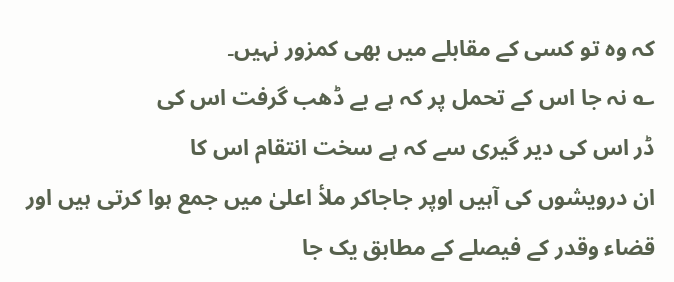کہ وہ تو کسی کے مقابلے میں بھی کمزور نہیں۔
؎ نہ جا اس کے تحمل پر کہ ہے بے ڈھب گرفت اس کی
ڈر اس کی دیر گیری سے کہ ہے سخت انتقام اس کا
ان درویشوں کی آہیں اوپر جاجاکر ملأ اعلیٰ میں جمع ہوا کرتی ہیں اور قضاء وقدر کے فیصلے کے مطابق یک جا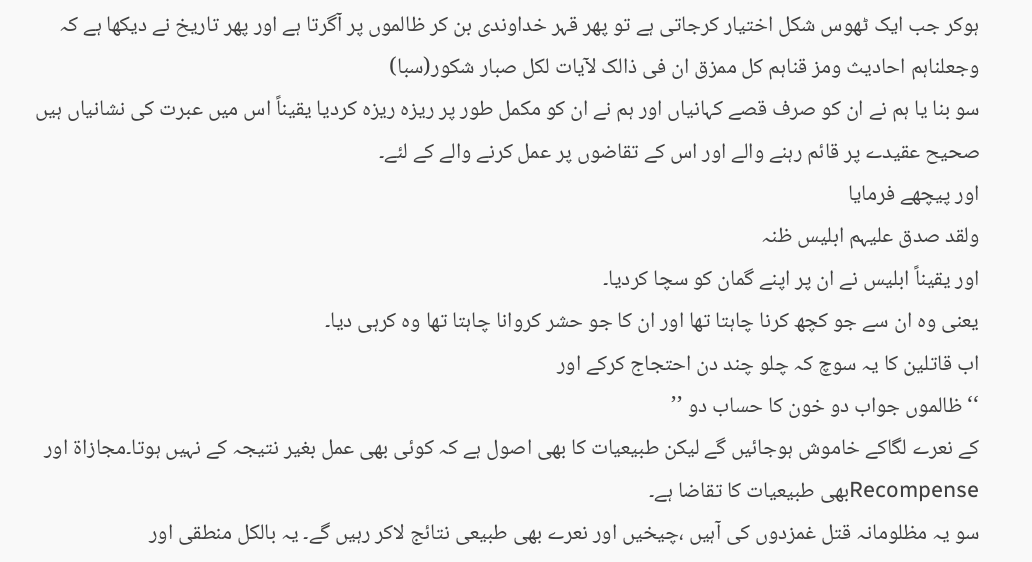ہوکر جب ایک ٹھوس شکل اختیار کرجاتی ہے تو پھر قہر خداوندی بن کر ظالموں پر آگرتا ہے اور پھر تاریخ نے دیکھا ہے کہ
وجعلناہم احادیث ومز قناہم کل ممزق ان فی ذالک لآیات لکل صبار شکور(سبا)
سو بنا یا ہم نے ان کو صرف قصے کہانیاں اور ہم نے ان کو مکمل طور پر ریزہ ریزہ کردیا یقیناً اس میں عبرت کی نشانیاں ہیں صحیح عقیدے پر قائم رہنے والے اور اس کے تقاضوں پر عمل کرنے والے کے لئے۔
اور پیچھے فرمایا
ولقد صدق علیہم ابلیس ظنہ
اور یقیناً ابلیس نے ان پر اپنے گمان کو سچا کردیا۔
یعنی وہ ان سے جو کچھ کرنا چاہتا تھا اور ان کا جو حشر کروانا چاہتا تھا وہ کرہی دیا۔
اب قاتلین کا یہ سوچ کہ چلو چند دن احتجاج کرکے اور
‘‘ظالموں جواب دو خون کا حساب دو ’’
کے نعرے لگاکے خاموش ہوجائیں گے لیکن طبیعیات کا بھی اصول ہے کہ کوئی بھی عمل بغیر نتیجہ کے نہیں ہوتا۔مجازاۃ اور Recompenseبھی طبیعیات کا تقاضا ہے۔
سو یہ مظلومانہ قتل غمزدوں کی آہیں ،چیخیں اور نعرے بھی طبیعی نتائج لاکر رہیں گے۔ یہ بالکل منطقی اور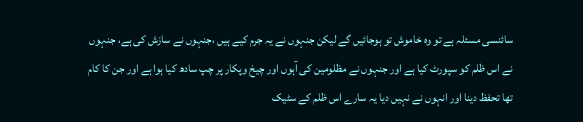سائنسی مسئلہ ہے تو وہ خاموش تو ہوجائیں گے لیکن جنہوں نے یہ جرم کیے ہیں ،جنہوں نے سازش کی ہے، جنہوں نے اس ظلم کو سپورٹ کیا ہے اور جنہوں نے مظلومین کی آہوں اور چیخ وپکار پر چپ سادھ کیا ہوا ہے اور جن کا کام تھا تحفظ دینا اور انہوں نے نہیں دیا یہ سارے اس ظلم کے سٹیک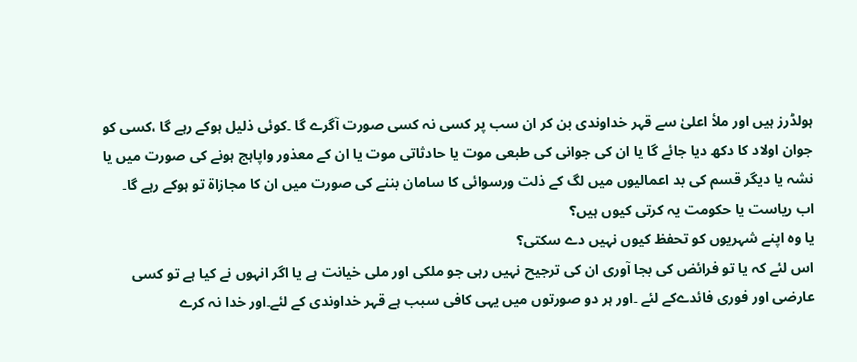ہولڈرز ہیں اور ملأ اعلیٰ سے قہر خداوندی بن کر ان سب پر کسی نہ کسی صورت آگرے گا ۔کوئی ذلیل ہوکے رہے گا ،کسی کو جوان اولاد کا دکھ دیا جائے گا یا ان کی جوانی کی طبعی موت یا حادثاتی موت یا ان کے معذور واپاہج ہونے کی صورت میں یا نشہ یا دیگر قسم کی بد اعمالیوں میں لگ کے ذلت ورسوائی کا سامان بننے کی صورت میں ان کا مجازاۃ تو ہوکے رہے گا۔
اب ریاست یا حکومت یہ کرتی کیوں ہیں؟
یا وہ اپنے شہریوں کو تحفظ کیوں نہیں دے سکتی؟
اس لئے کہ یا تو فرائض کی بجا آوری ان کی ترجیح نہیں رہی جو ملکی اور ملی خیانت ہے یا اگر انہوں نے کیا ہے تو کسی عارضی اور فوری فائدےکے لئے ۔اور ہر دو صورتوں میں یہی کافی سبب ہے قہر خداوندی کے لئے۔اور خدا نہ کرے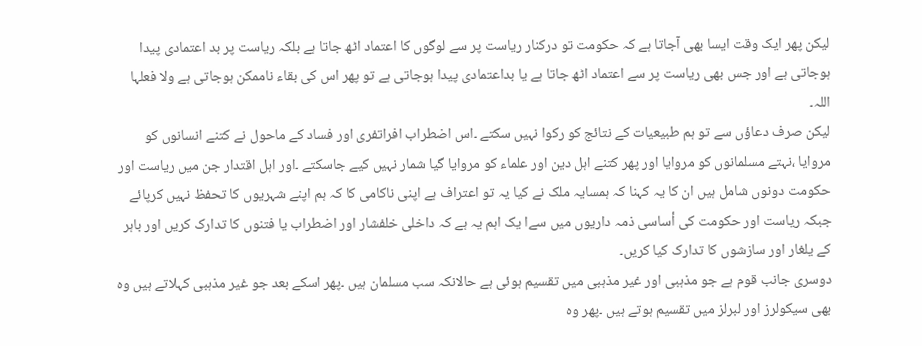لیکن پھر ایک وقت ایسا بھی آجاتا ہے کہ حکومت تو درکنار ریاست پر سے لوگوں کا اعتماد اٹھ جاتا ہے بلکہ ریاست پر بد اعتمادی پیدا ہوجاتی ہے اور جس بھی ریاست پر سے اعتماد اٹھ جاتا ہے یا بداعتمادی پیدا ہوجاتی ہے تو پھر اس کی بقاء ناممکن ہوجاتی ہے ولا فعلہا اللہ۔
لیکن صرف دعاؤں سے تو ہم طبیعیات کے نتائج کو رکوا نہیں سکتے ۔اس اضطراب افراتفری اور فساد کے ماحول نے کتنے انسانوں کو مروایا ،نہتے مسلمانوں کو مروایا اور پھر کتنے اہل دین اور علماء کو مروایا گیا شمار نہیں کیے جاسکتے ۔اور اہل اقتدار جن میں ریاست اور حکومت دونوں شامل ہیں ان کا یہ کہنا کہ ہمسایہ ملک نے کیا یہ تو اعتراف ہے اپنی ناکامی کا کہ ہم اپنے شہریوں کا تحفظ نہیں کرپائے جبکہ ریاست اور حکومت کی أساسی ذمہ داریوں میں سےا یک اہم یہ ہے کہ داخلی خلفشار اور اضطراب یا فتنوں کا تدارک کریں اور باہر کے یلغار اور سازشوں کا تدارک کیا کریں۔
دوسری جانب قوم ہے جو مذہبی اور غیر مذہبی میں تقسیم ہوئی ہے حالانکہ سب مسلمان ہیں ۔پھر اسکے بعد جو غیر مذہبی کہلاتے ہیں وہ بھی سیکولرز اور لبرلز میں تقسیم ہوتے ہیں ۔پھر وہ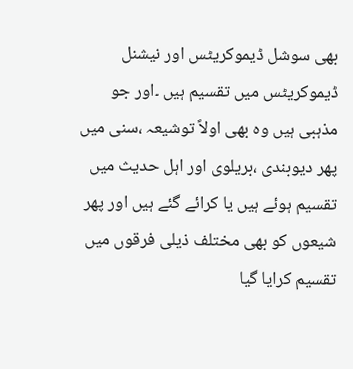بھی سوشل ڈیموکریٹس اور نیشنل ڈیموکریٹس میں تقسیم ہیں ۔اور جو مذہبی ہیں وہ بھی اولاً توشیعہ ،سنی میں پھر دیوبندی ،بریلوی اور اہل حدیث میں تقسیم ہوئے ہیں یا کرائے گئے ہیں اور پھر شیعوں کو بھی مختلف ذیلی فرقوں میں تقسیم کرایا گیا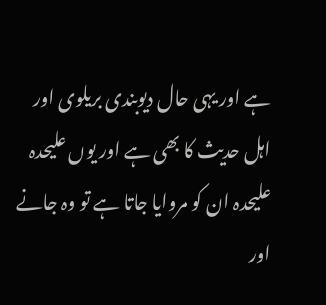ہے اور یہی حال دیوبندی بریلوی اور اہل حدیث کا بھی ہے اور یوں علیحدہ علیحدہ ان کو مروایا جاتا ہے تو وہ جانے اور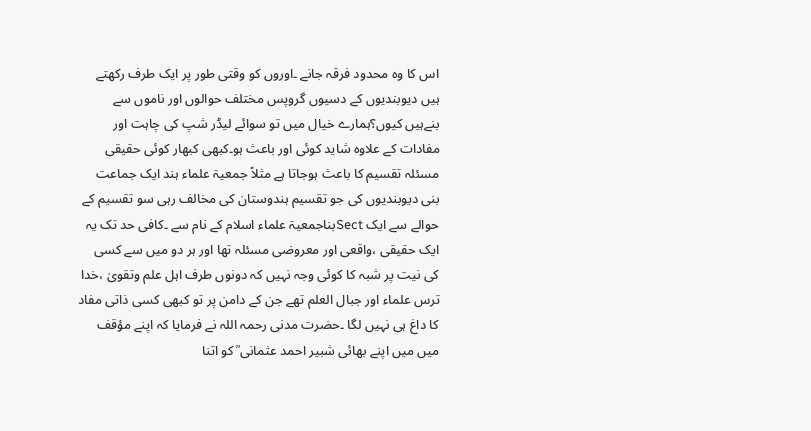اس کا وہ محدود فرقہ جانے ۔اوروں کو وقتی طور پر ایک طرف رکھتے ہیں دیوبندیوں کے دسیوں گروپس مختلف حوالوں اور ناموں سے بنےہیں کیوں؟ہمارے خیال میں تو سوائے لیڈر شپ کی چاہت اور مفادات کے علاوہ شاید کوئی اور باعث ہو۔کبھی کبھار کوئی حقیقی مسئلہ تقسیم کا باعث ہوجاتا ہے مثلاً جمعیۃ علماء ہند ایک جماعت بنی دیوبندیوں کی جو تقسیم ہندوستان کی مخالف رہی سو تقسیم کے حوالے سے ایک Sectبناجمعیۃ علماء اسلام کے نام سے ۔کافی حد تک یہ ایک حقیقی ،واقعی اور معروضی مسئلہ تھا اور ہر دو میں سے کسی کی نیت پر شبہ کا کوئی وجہ نہیں کہ دونوں طرف اہل علم وتقویٰ ،خدا ترس علماء اور جبال العلم تھے جن کے دامن پر تو کبھی کسی ذاتی مفاد کا داغ ہی نہیں لگا ۔حضرت مدنی رحمہ اللہ نے فرمایا کہ اپنے مؤقف میں میں اپنے بھائی شبیر احمد عثمانی ؒ کو اتنا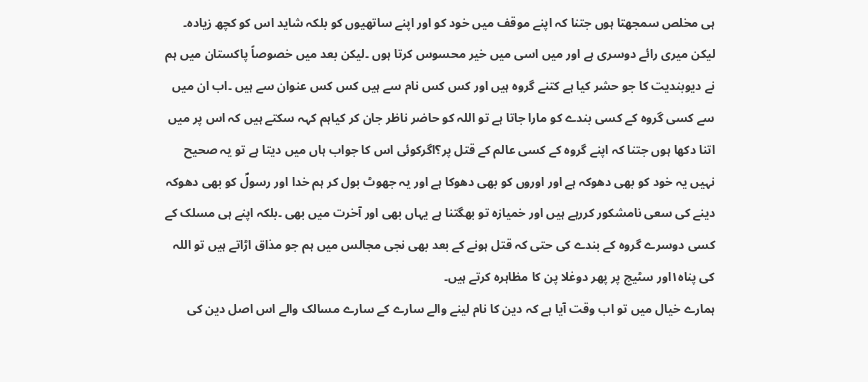ہی مخلص سمجھتا ہوں جتنا کہ اپنے موقف میں خود کو اور اپنے ساتھیوں کو بلکہ شاید اس کو کچھ زیادہ۔ لیکن میری رائے دوسری ہے اور میں اسی میں خیر محسوس کرتا ہوں ۔لیکن بعد میں خصوصاً پاکستان میں ہم نے دیوبندیت کا جو حشر کیا ہے کتنے گروہ ہیں اور کس کس نام سے ہیں کس کس عنوان سے ہیں ۔اب ان میں سے کسی گروہ کے کسی بندے کو مارا جاتا ہے تو اللہ کو حاضر ناظر جان کر کیاہم کہہ سکتے ہیں کہ اس پر میں اتنا دکھا ہوں جتنا کہ اپنے گروہ کے کسی عالم کے قتل پر؟اگرکوئی اس کا جواب ہاں میں دیتا ہے تو یہ صحیح نہیں یہ خود کو بھی دھوکہ ہے اور اوروں کو بھی دھوکا ہے اور یہ جھوٹ بول کر ہم خدا اور رسولؐ کو بھی دھوکہ دینے کی سعی نامشکور کررہے ہیں اور خمیازہ تو بھگتنا ہے یہاں بھی اور آخرت میں بھی ۔بلکہ اپنے ہی مسلک کے کسی دوسرے گروہ کے بندے کی حتی کہ قتل ہونے کے بعد بھی نجی مجالس میں ہم جو مذاق اڑاتے ہیں تو اللہ کی پناہ۱اور سٹیج پر پھر دوغلا پن کا مظاہرہ کرتے ہیں۔
ہمارے خیال میں تو اب وقت آیا ہے کہ دین کا نام لینے والے سارے کے سارے مسالک والے اس اصل دین کی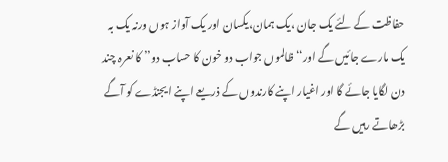حفاظت کے لئے یک جان ،یک ہمان،یکسان اور یک آواز ہوں ورنہ یک بہ یک مارے جائیں گے اور‘‘ ظالموں جواب دو خون کا حساب دو’’ کا نعرہ چند دن لگایا جائے گا اور اغیار اپنے کارندوں کے ذریعے اپنے ایجنڈے کو آگے بڑھاتے رہیں گے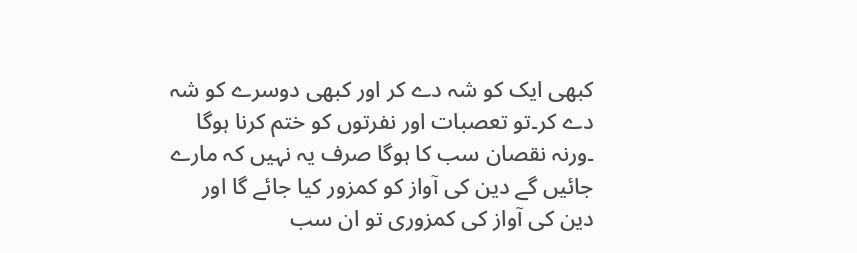کبھی ایک کو شہ دے کر اور کبھی دوسرے کو شہ دے کر۔تو تعصبات اور نفرتوں کو ختم کرنا ہوگا ۔ورنہ نقصان سب کا ہوگا صرف یہ نہیں کہ مارے جائیں گے دین کی آواز کو کمزور کیا جائے گا اور دین کی آواز کی کمزوری تو ان سب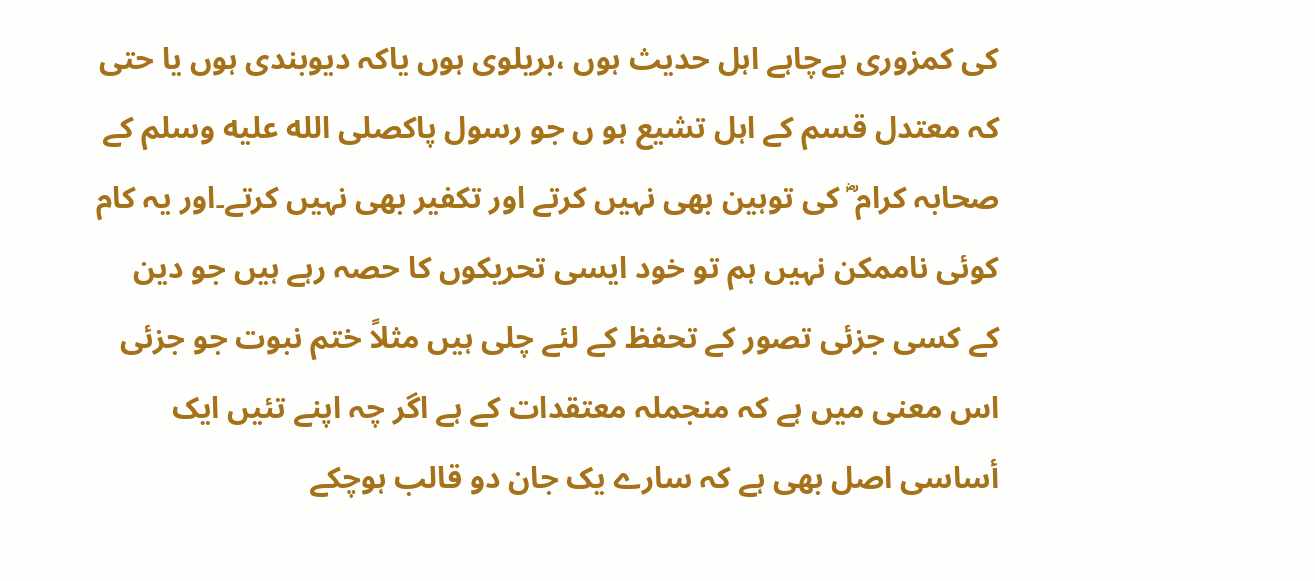کی کمزوری ہےچاہے اہل حدیث ہوں ،بریلوی ہوں یاکہ دیوبندی ہوں یا حتی کہ معتدل قسم کے اہل تشیع ہو ں جو رسول پاکصلى الله عليه وسلم کے صحابہ کرام ؓ کی توہین بھی نہیں کرتے اور تکفیر بھی نہیں کرتے۔اور یہ کام کوئی ناممکن نہیں ہم تو خود ایسی تحریکوں کا حصہ رہے ہیں جو دین کے کسی جزئی تصور کے تحفظ کے لئے چلی ہیں مثلاً ختم نبوت جو جزئی اس معنی میں ہے کہ منجملہ معتقدات کے ہے اگر چہ اپنے تئیں ایک أساسی اصل بھی ہے کہ سارے یک جان دو قالب ہوچکے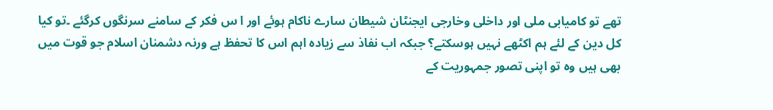تھے تو کامیابی ملی اور داخلی وخارجی ایجنٹان شیطان سارے ناکام ہوئے اور ا س فکر کے سامنے سرنگوں کرگئے ۔تو کیا کل دین کے لئے ہم اکٹھے نہیں ہوسکتے؟ جبکہ اب نفاذ سے زیادہ اہم اس کا تحفظ ہے ورنہ دشمنان اسلام جو قوت میں بھی ہیں وہ تو اپنی تصور جمہوریت کے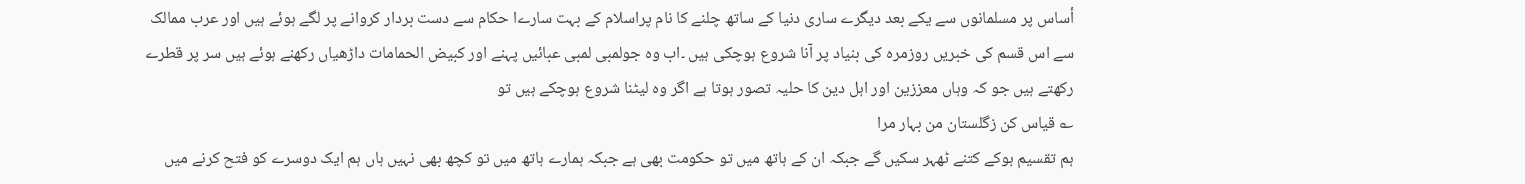أساس پر مسلمانوں سے یکے بعد دیگرے ساری دنیا کے ساتھ چلنے کا نام پراسلام کے بہت سارےا حکام سے دست بردار کروانے پر لگے ہوئے ہیں اور عرب ممالک سے اس قسم کی خبریں روزمرہ کی بنیاد پر آنا شروع ہوچکی ہیں ۔اب وہ جولمبی لمبی عبائیں پہنے اور کبیض الحمامات داڑھیاں رکھنے ہوئے ہیں سر پر قطرے رکھتے ہیں جو کہ وہاں معززین اور اہل دین کا حلیہ تصور ہوتا ہے اگر وہ لیٹنا شروع ہوچکے ہیں تو
؎ قیاس کن زگلستان من بہار مرا
ہم تقسیم ہوکے کتنے ٹھہر سکیں گے جبکہ ان کے ہاتھ میں تو حکومت بھی ہے جبکہ ہمارے ہاتھ میں تو کچھ بھی نہیں ہاں ہم ایک دوسرے کو فتح کرنے میں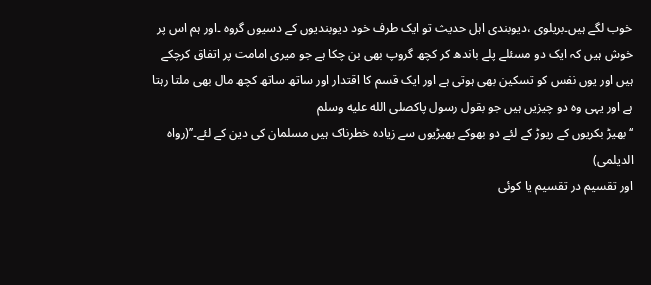خوب لگے ہیں۔بریلوی ،دیوبندی اہل حدیث تو ایک طرف خود دیوبندیوں کے دسیوں گروہ ۔اور ہم اس پر خوش ہیں کہ ایک دو مسئلے پلے باندھ کر کچھ گروپ بھی بن چکا ہے جو میری امامت پر اتفاق کرچکے ہیں اور یوں نفس کو تسکین بھی ہوتی ہے اور ایک قسم کا اقتدار اور ساتھ ساتھ کچھ مال بھی ملتا رہتا ہے اور یہی وہ دو چیزیں ہیں جو بقول رسول پاکصلى الله عليه وسلم
‘‘بھیڑ بکریوں کے ریوڑ کے لئے دو بھوکے بھیڑیوں سے زیادہ خطرناک ہیں مسلمان کی دین کے لئے۔’’(رواہ الدیلمی)
اور تقسیم در تقسیم یا کوئی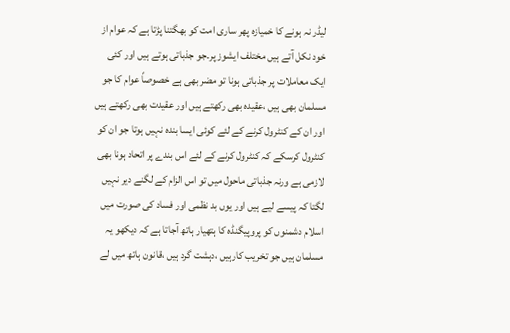لیڈر نہ ہونے کا خمیازہ پھر ساری امت کو بھگتنا پڑتا ہے کہ عوام از خود نکل آتے ہیں مختلف ایشوز پر۔جو جذباتی ہوتے ہیں اور کئی ایک معاملات پر جذباتی ہونا تو مضر بھی ہے خصوصاً عوام کا جو مسلمان بھی ہیں ،عقیدہ بھی رکھتے ہیں اور عقیدت بھی رکھتے ہیں اور ان کے کنٹرول کرنے کے لئے کوئی ایسا بندہ نہیں ہوتا جو ان کو کنٹرول کرسکے کہ کنٹرول کرنے کے لئے اس بندے پر اتحاد ہونا بھی لازمی ہے ورنہ جذباتی ماحول میں تو اس الزام کے لگنے دیر نہیں لگتا کہ پیسے لیے ہیں اور یوں بد نظمی اور فساد کی صورت میں اسلام دشمنوں کو پروپیگنڈہ کا ہتھیار ہاتھ آجاتا ہے کہ دیکھو یہ مسلمان ہیں جو تخریب کارہیں ،دہشت گرد ہیں ،قانون ہاتھ میں لے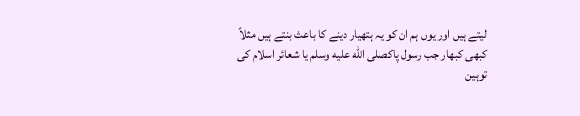لیتے ہیں اور یوں ہم ان کو یہ ہتھیار دینے کا باعث بنتے ہیں مثلاً کبھی کبھار جب رسول پاکصلى الله عليه وسلم یا شعائر اسلام کی توہین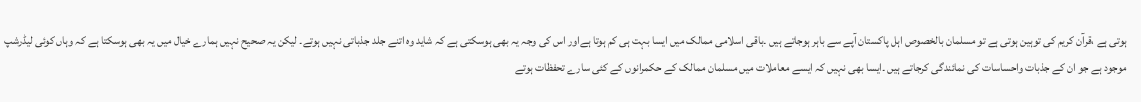ہوتی ہے ،قرآن کریم کی توہین ہوتی ہے تو مسلمان بالخصوص اہل پاکستان آپے سے باہر ہوجاتے ہیں ۔باقی اسلامی ممالک میں ایسا بہت ہی کم ہوتا ہےاور اس کی وجہ یہ بھی ہوسکتی ہے کہ شاید وہ اتنے جلد جذباتی نہیں ہوتے۔ لیکن یہ صحیح نہیں ہمارے خیال میں یہ بھی ہوسکتا ہے کہ وہاں کوئی لیڈرشپ موجود ہے جو ان کے جذبات واحساسات کی نمائندگی کرجاتے ہیں ۔ایسا بھی نہیں کہ ایسے معاملات میں مسلمان ممالک کے حکمرانوں کے کئی سارے تحفظات ہوتے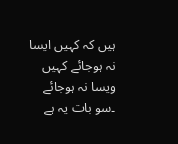ہیں کہ کہیں ایسا نہ ہوجائے کہیں ویسا نہ ہوجائے ۔سو بات یہ ہے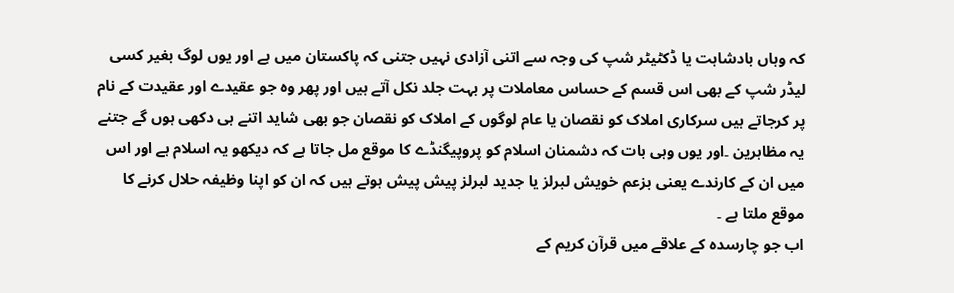کہ وہاں بادشاہت یا ڈکٹیٹر شپ کی وجہ سے اتنی آزادی نہیں جتنی کہ پاکستان میں ہے اور یوں لوگ بغیر کسی لیڈر شپ کے بھی اس قسم کے حساس معاملات پر بہت جلد نکل آتے ہیں اور پھر وہ جو عقیدے اور عقیدت کے نام پر کرجاتے ہیں سرکاری املاک کو نقصان یا عام لوگوں کے املاک کو نقصان جو بھی شاید اتنے ہی دکھی ہوں گے جتنے یہ مظاہرین ۔اور یوں وہی بات کہ دشمنان اسلام کو پروپیگنڈے کا موقع مل جاتا ہے کہ دیکھو یہ اسلام ہے اور اس میں ان کے کارندے یعنی بزعم خویش لبرلز یا جدید لبرلز پیش پیش ہوتے ہیں کہ ان کو اپنا وظیفہ حلال کرنے کا موقع ملتا ہے ۔
اب جو چارسدہ کے علاقے میں قرآن کریم کے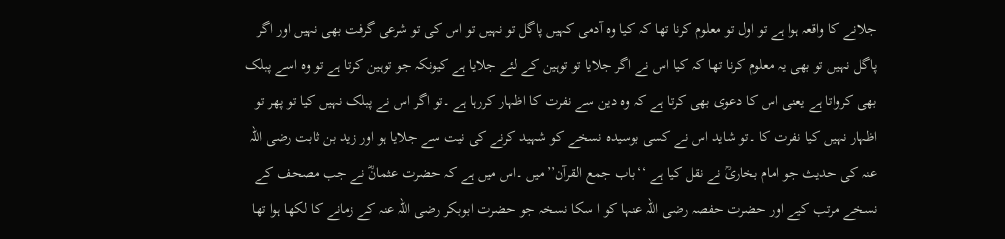جلانے کا واقعہ ہوا ہے تو اول تو معلوم کرنا تھا کہ کیا وہ آدمی کہیں پاگل تو نہیں تو اس کی تو شرعی گرفت بھی نہیں اور اگر پاگل نہیں تو بھی یہ معلوم کرنا تھا کہ کیا اس نے اگر جلایا تو توہین کے لئے جلایا ہے کیونکہ جو توہین کرتا ہے تو وہ اسے پبلک بھی کرواتا ہے یعنی اس کا دعوی بھی کرتا ہے کہ وہ دین سے نفرت کا اظہار کررہا ہے ۔تو اگر اس نے پبلک نہیں کیا تو پھر تو اظہار نہیں کیا نفرت کا ۔تو شاید اس نے کسی بوسیدہ نسخے کو شہید کرنے کی نیت سے جلایا ہو اور زید بن ثابت رضی اللہ عنہ کی حدیث جو امام بخاریؒ نے نقل کیا ہے ‘‘باب جمع القرآن’’میں ۔اس میں ہے کہ حضرت عثمانؓ نے جب مصحف کے نسخے مرتب کیے اور حضرت حفصہ رضی اللہ عنہا کو ا سکا نسخہ جو حضرت ابوبکر رضی اللہ عنہ کے زمانے کا لکھا ہوا تھا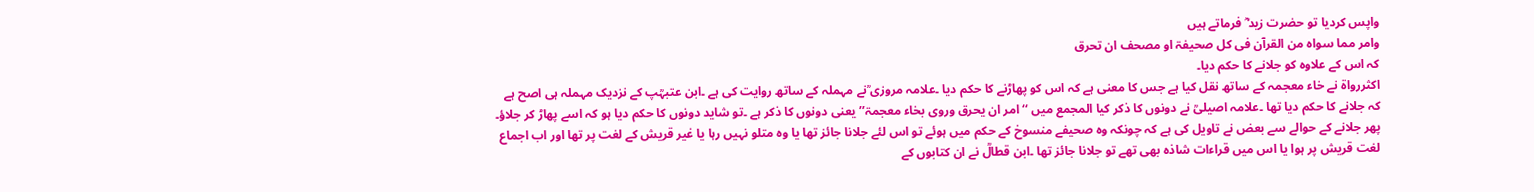واپس کردیا تو حضرت زید ؓ فرماتے ہیں
وامر مما سواہ من القرآن فی کل صحیفۃ او مصحف ان تحرق
کہ اس کے علاوہ کو جلانے کا حکم دیا۔
اکثررواۃ نے خاء معجمہ کے ساتھ نقل کیا ہے جس کا معنی ہے کہ اس کو پھاڑنے کا حکم دیا ۔علامہ مروزی ؒنے مہملہ کے ساتھ روایت کی ہے ۔ابن عتبہؒپ کے نزدیک مہملہ ہی اصح ہے کہ جلانے کا حکم دیا تھا ۔علامہ اصیلیؒ نے دونوں کا ذکر کیا المجمع میں ‘‘امر ان یحرق وروی بخاء معجمۃ’’یعنی دونوں کا ذکر ہے ۔تو شاید دونوں کا حکم دیا ہو کہ اسے پھاڑ کر جلاؤ۔
پھر جلانے کے حوالے سے بعض نے تاویل کی ہے کہ چونکہ وہ صحیفے منسوخ کے حکم میں ہوئے تو اس لئے جلانا جائز تھا یا وہ متلو نہیں رہا یا غیر قریش کے لغت پر تھا اور اب اجماع لغت قریش پر ہوا یا اس میں قراءات شاذہ بھی تھے تو جلانا جائز تھا ۔ابن قطالؒ نے ان کتابوں کے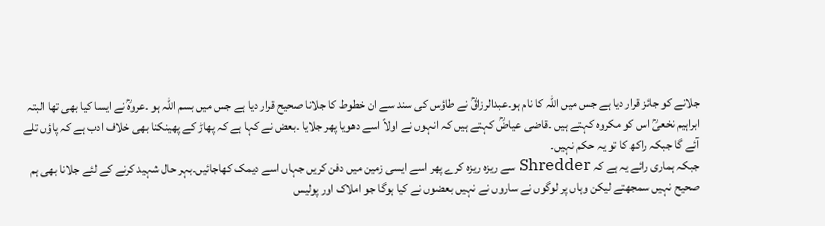جلانے کو جائز قرار دیا ہے جس میں اللہ کا نام ہو۔عبدالرزاقؒ نے طاؤس کی سند سے ان خطوط کا جلانا صحیح قرار دیا ہے جس میں بسم اللہ ہو ۔عروہؒ نے ایسا کیا بھی تھا البتہ ابراہیم نخعیؒ اس کو مکروہ کہتے ہیں ۔قاضی عیاضؒ کہتے ہیں کہ انہوں نے اولاً اسے دھویا پھر جلایا ۔بعض نے کہا ہے کہ پھاڑ کے پھینکنا بھی خلاف ادب ہے کہ پاؤں تلے آئے گا جبکہ راکھ کا تو یہ حکم نہیں۔
جبکہ ہماری رائے یہ ہے کہ Shredder سے ریزہ ریزہ کرے پھر اسے ایسی زمین میں دفن کریں جہاں اسے دیمک کھاجائیں۔بہر حال شہید کرنے کے لئے جلانا بھی ہم صحیح نہیں سمجھتے لیکن وہاں پر لوگوں نے ساروں نے نہیں بعضوں نے کیا ہوگا جو املاک اور پولیس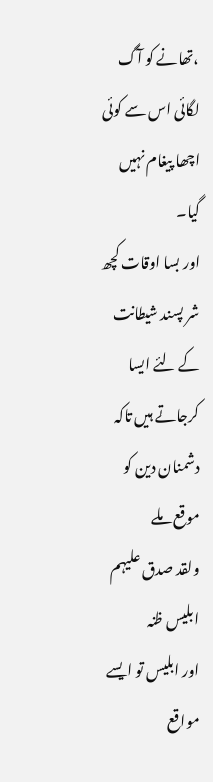،تھانے کو آگ لگائی اس سے کوئی اچھا پیغام نہیں گیا۔
اور بسا اوقات کچھ شر پسند شیطانت کے لئے ایسا کرجاتے ہیں تاکہ دشمنان دین کو موقع ملے
ولقد صدق علیہم ابلیس ظنہ
اور ابلیس تو ایسے مواقع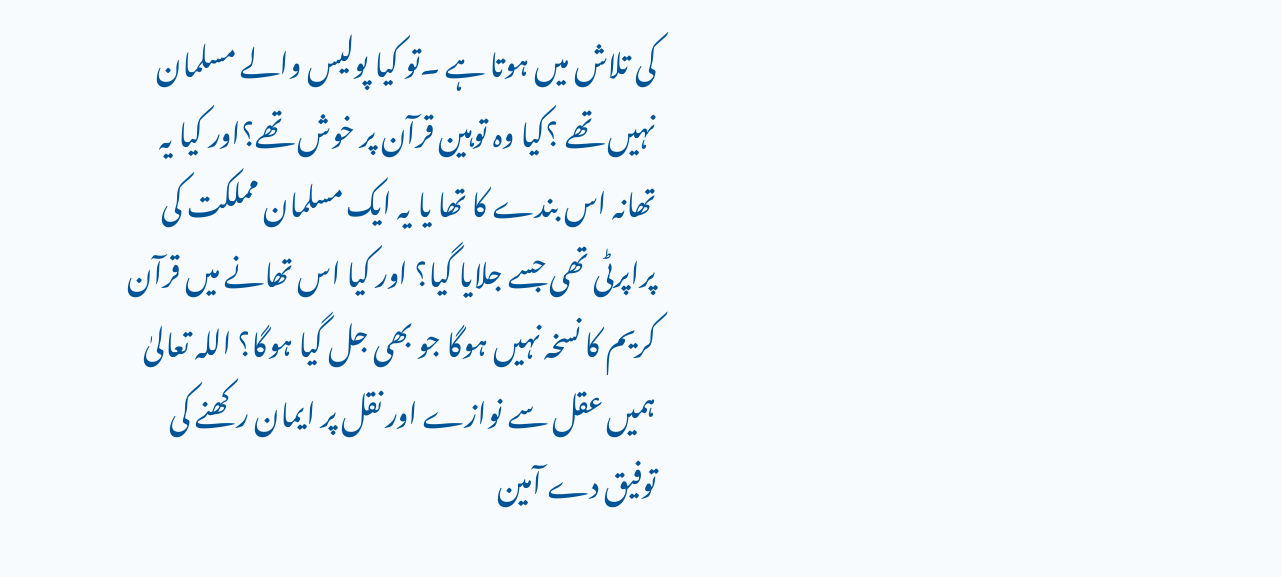کی تلاش میں ہوتا ہے ۔تو کیا پولیس والے مسلمان نہیں تھے ؟کیا وہ توہین قرآن پر خوش تھے؟اور کیا یہ تھانہ اس بندے کا تھا یا یہ ایک مسلمان مملکت کی پراپرٹی تھی جسے جلایا گیا؟ اور کیا اس تھانے میں قرآن کریم کا نسخہ نہیں ہوگا جو بھی جل گیا ہوگا؟ اللہ تعالیٰ ہمیں عقل سے نوازے اور نقل پر ایمان رکھنے کی توفیق دے آمین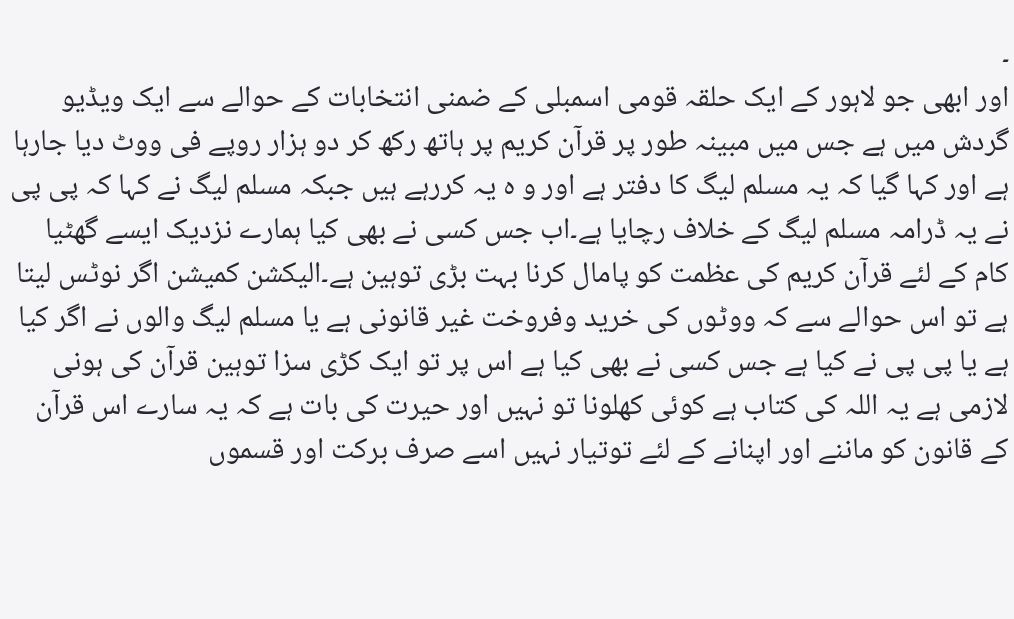۔
اور ابھی جو لاہور کے ایک حلقہ قومی اسمبلی کے ضمنی انتخابات کے حوالے سے ایک ویڈیو گردش میں ہے جس میں مبینہ طور پر قرآن کریم پر ہاتھ رکھ کر دو ہزار روپے فی ووٹ دیا جارہا ہے اور کہا گیا کہ یہ مسلم لیگ کا دفتر ہے اور و ہ یہ کررہے ہیں جبکہ مسلم لیگ نے کہا کہ پی پی نے یہ ڈرامہ مسلم لیگ کے خلاف رچایا ہے۔اب جس کسی نے بھی کیا ہمارے نزدیک ایسے گھٹیا کام کے لئے قرآن کریم کی عظمت کو پامال کرنا بہت بڑی توہین ہے۔الیکشن کمیشن اگر نوٹس لیتا ہے تو اس حوالے سے کہ ووٹوں کی خرید وفروخت غیر قانونی ہے یا مسلم لیگ والوں نے اگر کیا ہے یا پی پی نے کیا ہے جس کسی نے بھی کیا ہے اس پر تو ایک کڑی سزا توہین قرآن کی ہونی لازمی ہے یہ اللہ کی کتاب ہے کوئی کھلونا تو نہیں اور حیرت کی بات ہے کہ یہ سارے اس قرآن کے قانون کو ماننے اور اپنانے کے لئے توتیار نہیں اسے صرف برکت اور قسموں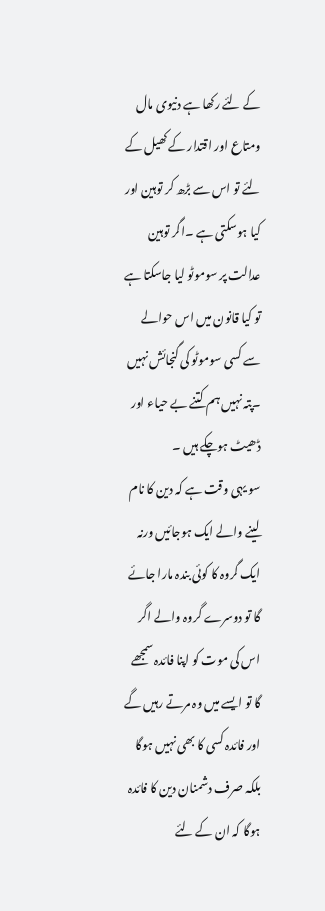کے لئے رکھا ہے دنیوی مال ومتاع اور اقتدار کے کھیل کے لئے تو اس سے بڑھ کر توہین اور کیا ہوسکتی ہے ۔اگر توہین عدالت پر سوموٹو لیا جاسکتا ہے تو کیا قانون میں اس حوالے سے کسی سوموٹو کی گنجائش نہیں ۔پتہ نہیں ہم کتنے بے حیاء اور ڈھیٹ ہوچکے ہیں ۔
سو یہی وقت ہے کہ دین کا نام لینے والے ایک ہوجائیں ورنہ ایک گروہ کا کوئی بندہ مارا جائے گا تو دوسرے گروہ والے اگر اس کی موت کو اپنا فائدہ سمجھے گا تو ایسے میں وہ مرتے رہیں گے اور فائدہ کسی کا بھی نہیں ہوگا بلکہ صرف دشمنان دین کا فائدہ ہوگا کہ ان کے لئے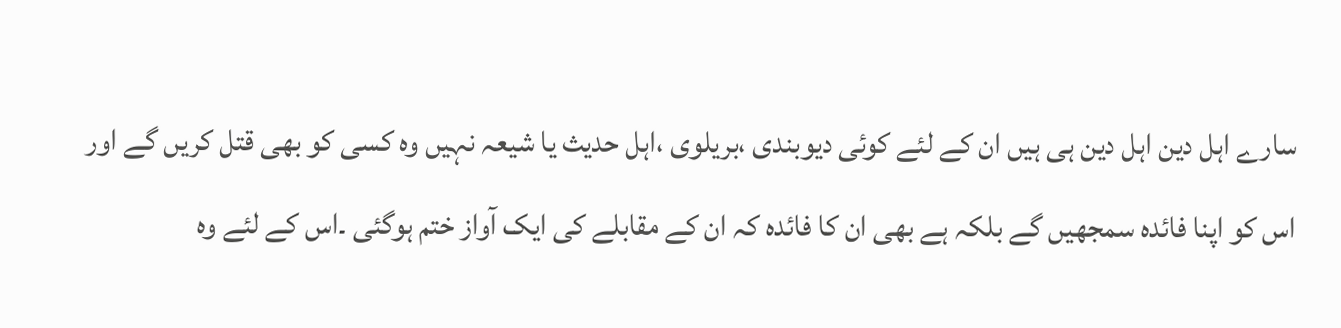سارے اہل دین اہل دین ہی ہیں ان کے لئے کوئی دیوبندی ،بریلوی ،اہل حدیث یا شیعہ نہیں وہ کسی کو بھی قتل کریں گے اور اس کو اپنا فائدہ سمجھیں گے بلکہ ہے بھی ان کا فائدہ کہ ان کے مقابلے کی ایک آواز ختم ہوگئی ۔اس کے لئے وہ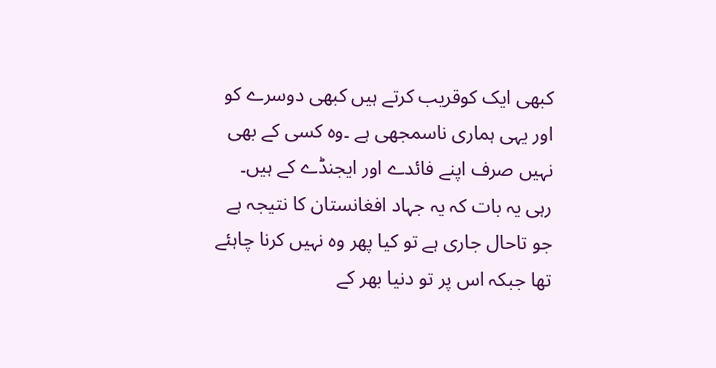کبھی ایک کوقریب کرتے ہیں کبھی دوسرے کو اور یہی ہماری ناسمجھی ہے ۔وہ کسی کے بھی نہیں صرف اپنے فائدے اور ایجنڈے کے ہیں۔
رہی یہ بات کہ یہ جہاد افغانستان کا نتیجہ ہے جو تاحال جاری ہے تو کیا پھر وہ نہیں کرنا چاہئے تھا جبکہ اس پر تو دنیا بھر کے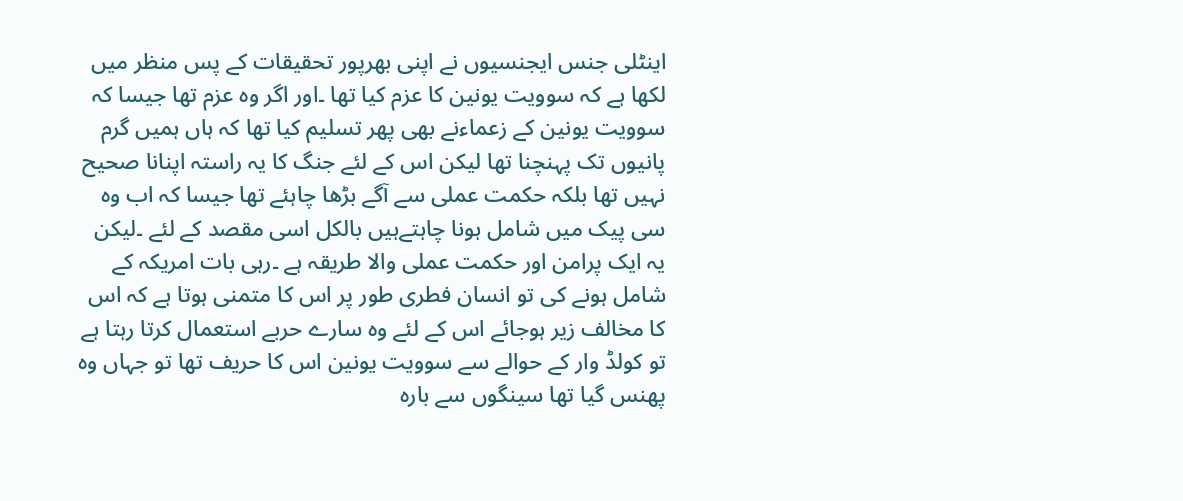اینٹلی جنس ایجنسیوں نے اپنی بھرپور تحقیقات کے پس منظر میں لکھا ہے کہ سوویت یونین کا عزم کیا تھا ۔اور اگر وہ عزم تھا جیسا کہ سوویت یونین کے زعماءنے بھی پھر تسلیم کیا تھا کہ ہاں ہمیں گرم پانیوں تک پہنچنا تھا لیکن اس کے لئے جنگ کا یہ راستہ اپنانا صحیح نہیں تھا بلکہ حکمت عملی سے آگے بڑھا چاہئے تھا جیسا کہ اب وہ سی پیک میں شامل ہونا چاہتےہیں بالکل اسی مقصد کے لئے ۔لیکن یہ ایک پرامن اور حکمت عملی والا طریقہ ہے ۔رہی بات امریکہ کے شامل ہونے کی تو انسان فطری طور پر اس کا متمنی ہوتا ہے کہ اس کا مخالف زیر ہوجائے اس کے لئے وہ سارے حربے استعمال کرتا رہتا ہے تو کولڈ وار کے حوالے سے سوویت یونین اس کا حریف تھا تو جہاں وہ پھنس گیا تھا سینگوں سے بارہ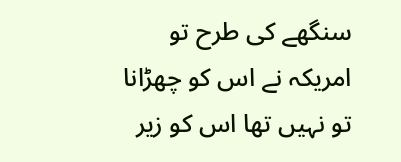سنگھے کی طرح تو امریکہ نے اس کو چھڑانا تو نہیں تھا اس کو زیر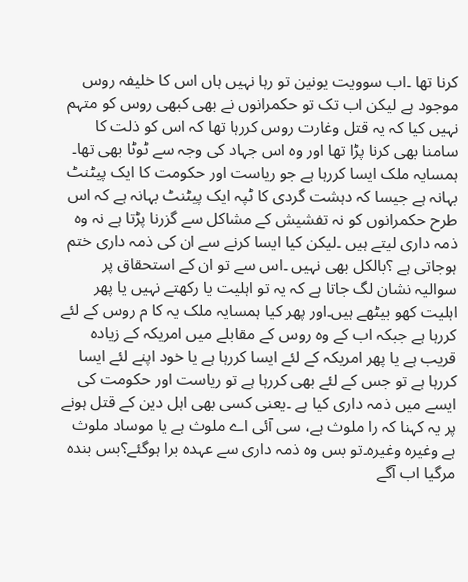کرنا تھا ۔اب سوویت یونین تو رہا نہیں ہاں اس کا خلیفہ روس موجود ہے لیکن اب تک تو حکمرانوں نے بھی کبھی روس کو متہم نہیں کیا کہ یہ قتل وغارت روس کررہا تھا کہ اس کو ذلت کا سامنا بھی کرنا پڑا تھا اور وہ اس جہاد کی وجہ سے ٹوٹا بھی تھا۔
ہمسایہ ملک ایسا کررہا ہے جو ریاست اور حکومت کا ایک پیٹنٹ بہانہ ہے جیسا کہ دہشت گردی کا ٹپہ ایک پیٹنٹ بہانہ ہے کہ اس طرح حکمرانوں کو نہ تفشیش کے مشاکل سے گزرنا پڑتا ہے نہ وہ ذمہ داری لیتے ہیں ۔لیکن کیا ایسا کرنے سے ان کی ذمہ داری ختم ہوجاتی ہے ؟بالکل بھی نہیں ۔اس سے تو ان کے استحقاق پر سوالیہ نشان لگ جاتا ہے کہ یہ تو اہلیت یا رکھتے نہیں یا پھر اہلیت کھو بیٹھے ہیں۔اور پھر کیا ہمسایہ ملک یہ کا م روس کے لئے کررہا ہے جبکہ اب کے وہ روس کے مقابلے میں امریکہ کے زیادہ قریب ہے یا پھر امریکہ کے لئے ایسا کررہا ہے یا خود اپنے لئے ایسا کررہا ہے تو جس کے لئے بھی کررہا ہے تو ریاست اور حکومت کی ایسے میں ذمہ داری کیا ہے ۔یعنی کسی بھی اہل دین کے قتل ہونے پر یہ کہنا کہ را ملوث ہے، سی آئی اے ملوث ہے یا موساد ملوث ہے وغیرہ وغیرہ۔تو بس وہ ذمہ داری سے عہدہ برا ہوگئے؟بس بندہ مرگیا اب آگے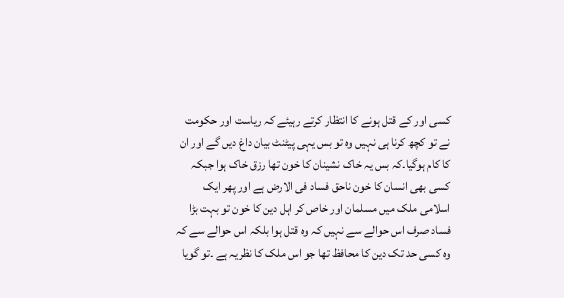کسی اور کے قتل ہونے کا انتظار کرتے رہیئے کہ ریاست اور حکومت نے تو کچھ کرنا ہی نہیں وہ تو بس یہی پیٹنٹ بیان داغ دیں گے اور ان کا کام ہوگیا۔کہ بس یہ خاک نشینان کا خون تھا رزق خاک ہوا جبکہ کسی بھی انسان کا خون ناحق فساد فی الارض ہے اور پھر ایک اسلامی ملک میں مسلمان اور خاص کر اہل دین کا خون تو بہت بڑا فساد صرف اس حوالے سے نہیں کہ وہ قتل ہوا بلکہ اس حوالے سے کہ وہ کسی حد تک دین کا محافظ تھا جو اس ملک کا نظریہ ہے ۔تو گویا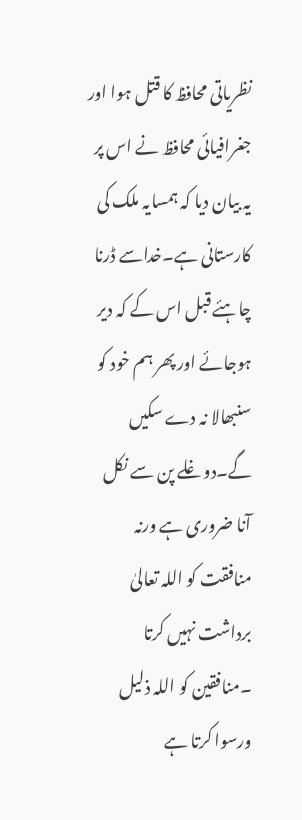نظریاتی محافظ کا قتل ہوا اور جغرافیائی محافظ نے اس پر یہ بیان دیا کہ ہمسایہ ملک کی کارستانی ہے۔خداسے ڈرنا چاہئے قبل اس کے کہ دیر ہوجائے اور پھر ہم خود کو سنبھالا نہ دے سکیں گے۔دوغلے پن سے نکل آنا ضروری ہے ورنہ منافقت کو اللہ تعالیٰ برداشت نہیں کرتا ۔منافقین کو اللہ ذلیل ورسوا کرتا ہے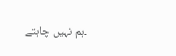۔ہم نہیں چاہتے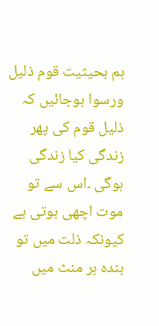ہم بحیثیت قوم ذلیل ورسوا ہوجائیں کہ ذلیل قوم کی پھر زندگی کیا زندگی ہوگی ۔اس سے تو موت اچھی ہوتی ہے کیونکہ ذلت میں تو بندہ ہر منٹ میں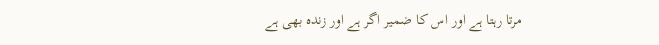مرتا رہتا ہے اور اس کا ضمیر اگر ہے اور زندہ بھی ہے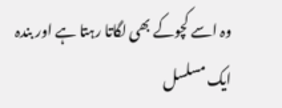وہ اسے کچوکے بھی لگاتا رہتا ہے اور بندہ ایک مسلسل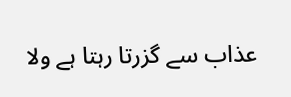عذاب سے گزرتا رہتا ہے ولا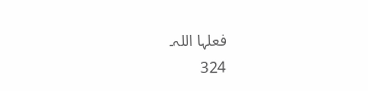فعلہا اللہ۔
324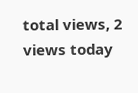total views, 2 views today